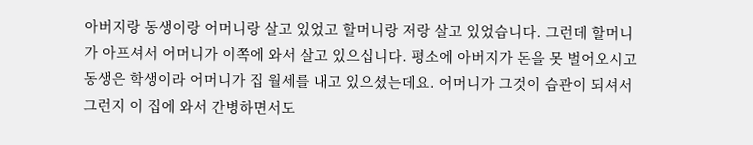아버지랑 동생이랑 어머니랑 살고 있었고 할머니랑 저랑 살고 있었습니다. 그런데 할머니가 아프셔서 어머니가 이쪽에 와서 살고 있으십니다. 평소에 아버지가 돈을 못 벌어오시고 동생은 학생이라 어머니가 집 월세를 내고 있으셨는데요. 어머니가 그것이 습관이 되셔서 그런지 이 집에 와서 간병하면서도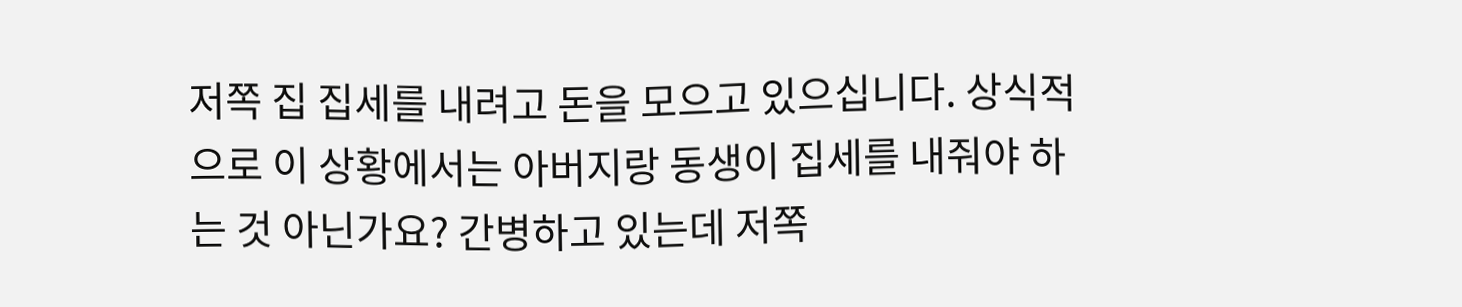저쪽 집 집세를 내려고 돈을 모으고 있으십니다. 상식적으로 이 상황에서는 아버지랑 동생이 집세를 내줘야 하는 것 아닌가요? 간병하고 있는데 저쪽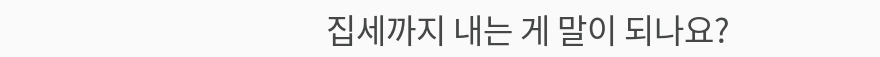집세까지 내는 게 말이 되나요?